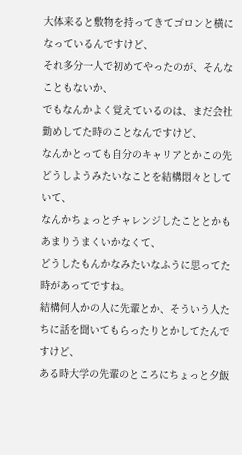大体来ると敷物を持ってきてゴロンと横になっているんですけど、
それ多分一人で初めてやったのが、そんなこともないか、
でもなんかよく覚えているのは、まだ会社勤めしてた時のことなんですけど、
なんかとっても自分のキャリアとかこの先どうしようみたいなことを結構悶々としていて、
なんかちょっとチャレンジしたこととかもあまりうまくいかなくて、
どうしたもんかなみたいなふうに思ってた時があってですね。
結構何人かの人に先輩とか、そういう人たちに話を聞いてもらったりとかしてたんですけど、
ある時大学の先輩のところにちょっと夕飯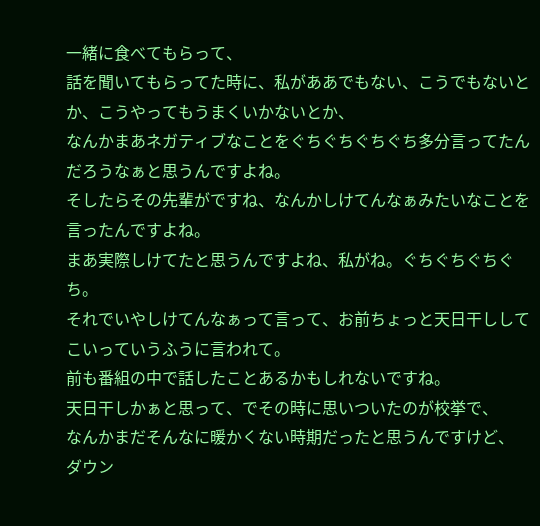一緒に食べてもらって、
話を聞いてもらってた時に、私がああでもない、こうでもないとか、こうやってもうまくいかないとか、
なんかまあネガティブなことをぐちぐちぐちぐち多分言ってたんだろうなぁと思うんですよね。
そしたらその先輩がですね、なんかしけてんなぁみたいなことを言ったんですよね。
まあ実際しけてたと思うんですよね、私がね。ぐちぐちぐちぐち。
それでいやしけてんなぁって言って、お前ちょっと天日干ししてこいっていうふうに言われて。
前も番組の中で話したことあるかもしれないですね。
天日干しかぁと思って、でその時に思いついたのが校挙で、
なんかまだそんなに暖かくない時期だったと思うんですけど、
ダウン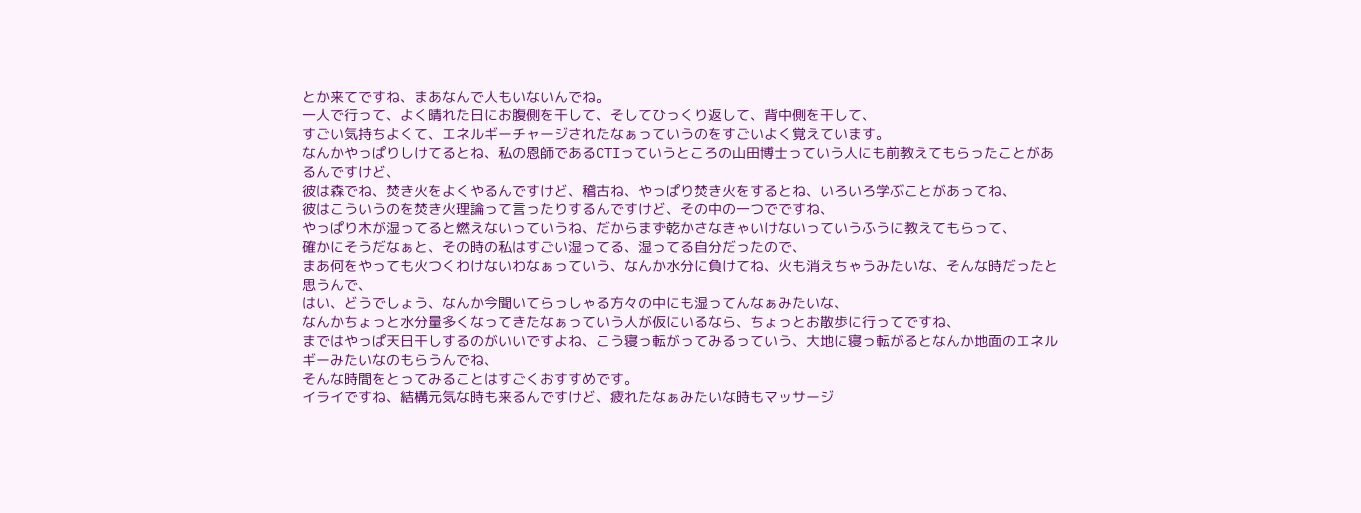とか来てですね、まあなんで人もいないんでね。
一人で行って、よく晴れた日にお腹側を干して、そしてひっくり返して、背中側を干して、
すごい気持ちよくて、エネルギーチャージされたなぁっていうのをすごいよく覚えています。
なんかやっぱりしけてるとね、私の恩師であるCTIっていうところの山田博士っていう人にも前教えてもらったことがあるんですけど、
彼は森でね、焚き火をよくやるんですけど、稽古ね、やっぱり焚き火をするとね、いろいろ学ぶことがあってね、
彼はこういうのを焚き火理論って言ったりするんですけど、その中の一つでですね、
やっぱり木が湿ってると燃えないっていうね、だからまず乾かさなきゃいけないっていうふうに教えてもらって、
確かにそうだなぁと、その時の私はすごい湿ってる、湿ってる自分だったので、
まあ何をやっても火つくわけないわなぁっていう、なんか水分に負けてね、火も消えちゃうみたいな、そんな時だったと思うんで、
はい、どうでしょう、なんか今聞いてらっしゃる方々の中にも湿ってんなぁみたいな、
なんかちょっと水分量多くなってきたなぁっていう人が仮にいるなら、ちょっとお散歩に行ってですね、
まではやっぱ天日干しするのがいいですよね、こう寝っ転がってみるっていう、大地に寝っ転がるとなんか地面のエネルギーみたいなのもらうんでね、
そんな時間をとってみることはすごくおすすめです。
イライですね、結構元気な時も来るんですけど、疲れたなぁみたいな時もマッサージ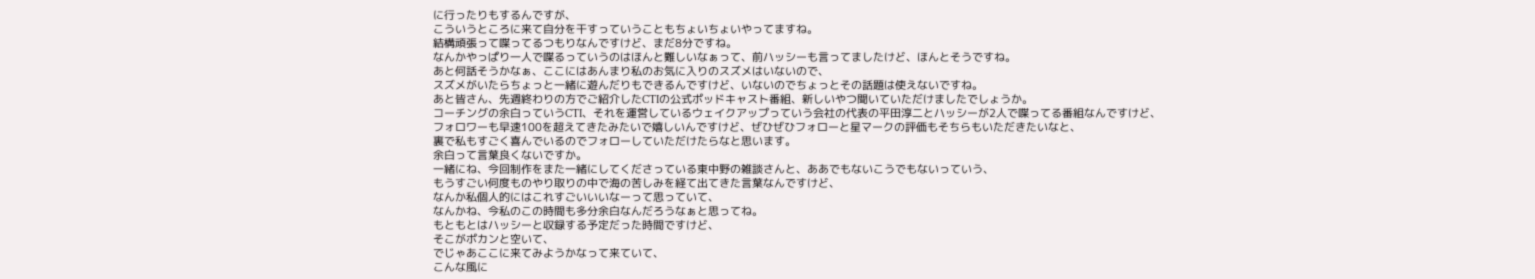に行ったりもするんですが、
こういうところに来て自分を干すっていうこともちょいちょいやってますね。
結構頑張って喋ってるつもりなんですけど、まだ8分ですね。
なんかやっぱり一人で喋るっていうのはほんと難しいなぁって、前ハッシーも言ってましたけど、ほんとそうですね。
あと何話そうかなぁ、ここにはあんまり私のお気に入りのスズメはいないので、
スズメがいたらちょっと一緒に遊んだりもできるんですけど、いないのでちょっとその話題は使えないですね。
あと皆さん、先週終わりの方でご紹介したCTIの公式ポッドキャスト番組、新しいやつ聞いていただけましたでしょうか。
コーチングの余白っていうCTI、それを運営しているウェイクアップっていう会社の代表の平田淳二とハッシーが2人で喋ってる番組なんですけど、
フォロワーも早速100を超えてきたみたいで嬉しいんですけど、ぜひぜひフォローと星マークの評価もそちらもいただきたいなと、
裏で私もすごく喜んでいるのでフォローしていただけたらなと思います。
余白って言葉良くないですか。
一緒にね、今回制作をまた一緒にしてくださっている東中野の雑談さんと、ああでもないこうでもないっていう、
もうすごい何度ものやり取りの中で海の苦しみを経て出てきた言葉なんですけど、
なんか私個人的にはこれすごいいいなーって思っていて、
なんかね、今私のこの時間も多分余白なんだろうなぁと思ってね。
もともとはハッシーと収録する予定だった時間ですけど、
そこがポカンと空いて、
でじゃあここに来てみようかなって来ていて、
こんな風に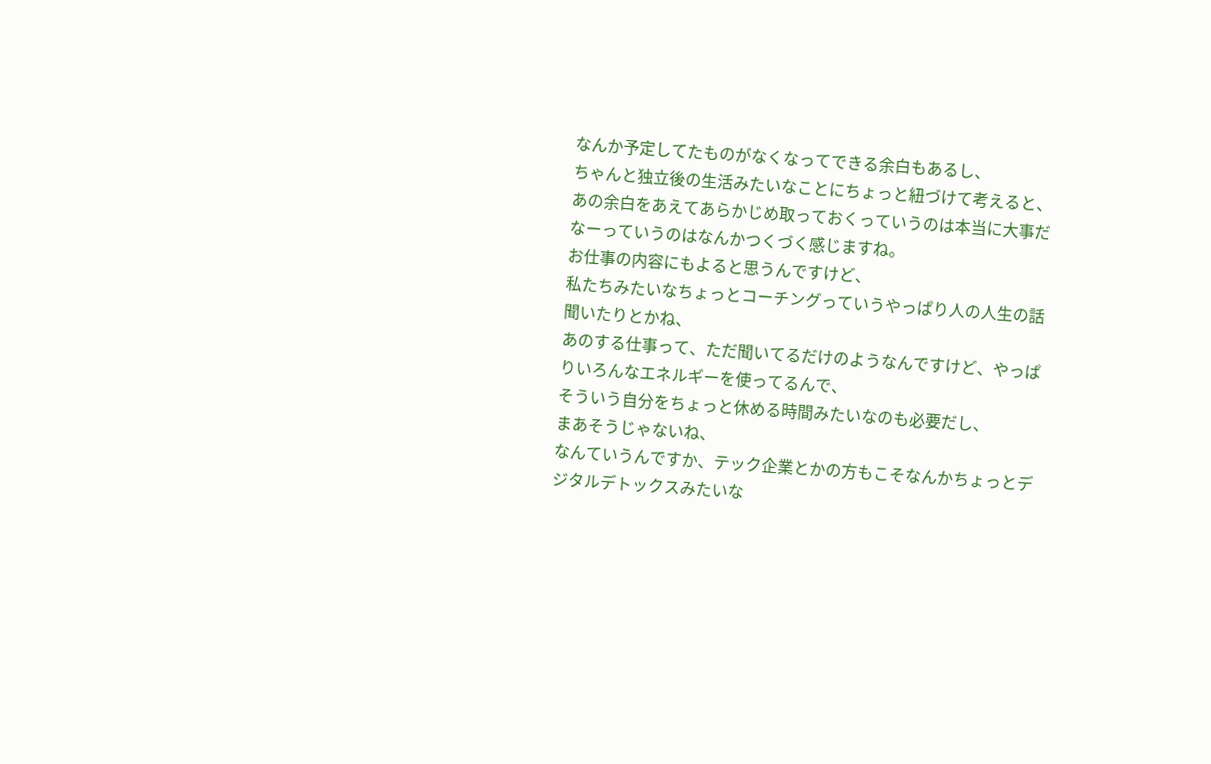なんか予定してたものがなくなってできる余白もあるし、
ちゃんと独立後の生活みたいなことにちょっと紐づけて考えると、
あの余白をあえてあらかじめ取っておくっていうのは本当に大事だなーっていうのはなんかつくづく感じますね。
お仕事の内容にもよると思うんですけど、
私たちみたいなちょっとコーチングっていうやっぱり人の人生の話聞いたりとかね、
あのする仕事って、ただ聞いてるだけのようなんですけど、やっぱりいろんなエネルギーを使ってるんで、
そういう自分をちょっと休める時間みたいなのも必要だし、
まあそうじゃないね、
なんていうんですか、テック企業とかの方もこそなんかちょっとデジタルデトックスみたいな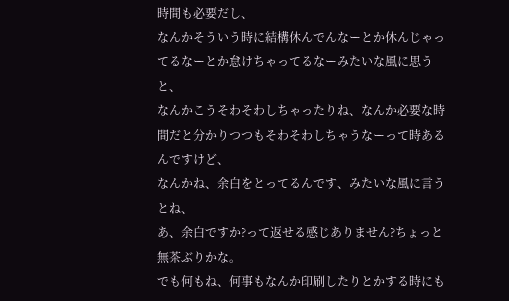時間も必要だし、
なんかそういう時に結構休んでんなーとか休んじゃってるなーとか怠けちゃってるなーみたいな風に思うと、
なんかこうそわそわしちゃったりね、なんか必要な時間だと分かりつつもそわそわしちゃうなーって時あるんですけど、
なんかね、余白をとってるんです、みたいな風に言うとね、
あ、余白ですか?って返せる感じありません?ちょっと無茶ぶりかな。
でも何もね、何事もなんか印刷したりとかする時にも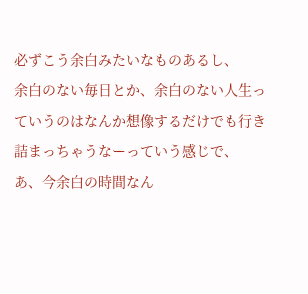必ずこう余白みたいなものあるし、
余白のない毎日とか、余白のない人生っていうのはなんか想像するだけでも行き詰まっちゃうなーっていう感じで、
あ、今余白の時間なん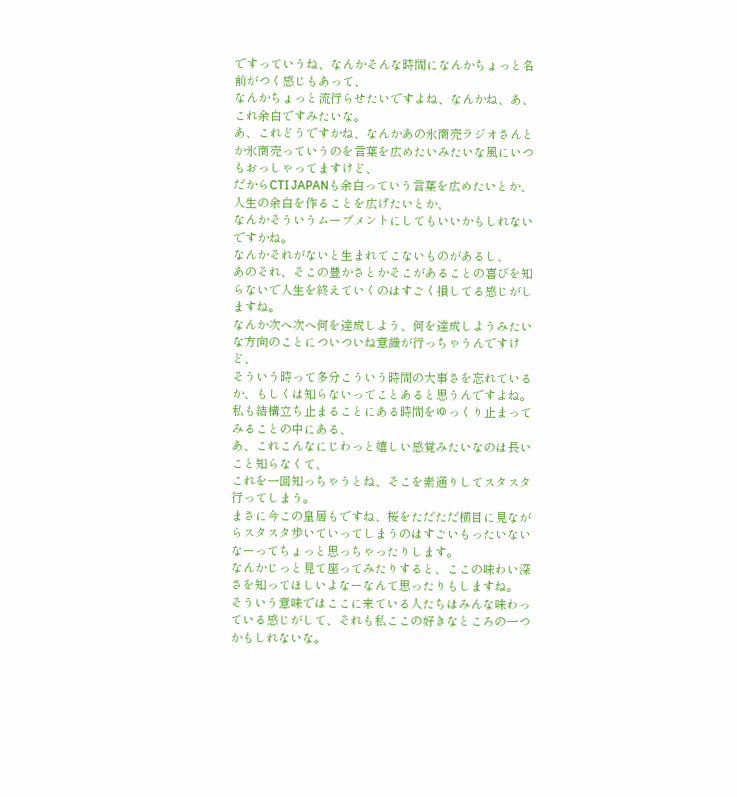ですっていうね、なんかそんな時間になんかちょっと名前がつく感じもあって、
なんかちょっと流行らせたいですよね、なんかね、あ、これ余白ですみたいな。
あ、これどうですかね、なんかあの氷商売ラジオさんとか氷商売っていうのを言葉を広めたいみたいな風にいつもおっしゃってますけど、
だからCTI JAPANも余白っていう言葉を広めたいとか、人生の余白を作ることを広げたいとか、
なんかそういうムーブメントにしてもいいかもしれないですかね。
なんかそれがないと生まれてこないものがあるし、
あのそれ、そこの豊かさとかそこがあることの喜びを知らないで人生を終えていくのはすごく損してる感じがしますね。
なんか次へ次へ何を達成しよう、何を達成しようみたいな方向のことについついね意識が行っちゃうんですけど、
そういう時って多分こういう時間の大事さを忘れているか、もしくは知らないってことあると思うんですよね。
私も結構立ち止まることにある時間をゆっくり止まってみることの中にある、
あ、これこんなにじわっと嬉しい感覚みたいなのは長いこと知らなくて、
これを一回知っちゃうとね、そこを素通りしてスタスタ行ってしまう。
まさに今この皇居もですね、桜をただただ横目に見ながらスタスタ歩いていってしまうのはすごいもったいないなーってちょっと思っちゃったりします。
なんかじっと見て座ってみたりすると、ここの味わい深さを知ってほしいよなーなんて思ったりもしますね。
そういう意味ではここに来ている人たちはみんな味わっている感じがして、それも私ここの好きなところの一つかもしれないな。